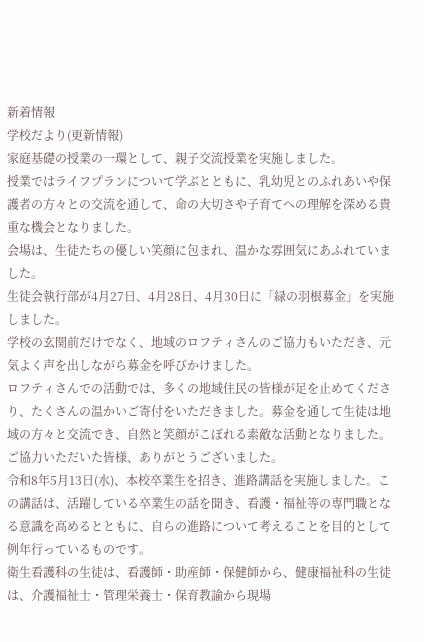新着情報
学校だより(更新情報)
家庭基礎の授業の一環として、親子交流授業を実施しました。
授業ではライフプランについて学ぶとともに、乳幼児とのふれあいや保護者の方々との交流を通して、命の大切さや子育てへの理解を深める貴重な機会となりました。
会場は、生徒たちの優しい笑顔に包まれ、温かな雰囲気にあふれていました。
生徒会執行部が4月27日、4月28日、4月30日に「緑の羽根募金」を実施しました。
学校の玄関前だけでなく、地域のロフティさんのご協力もいただき、元気よく声を出しながら募金を呼びかけました。
ロフティさんでの活動では、多くの地域住民の皆様が足を止めてくださり、たくさんの温かいご寄付をいただきました。募金を通して生徒は地域の方々と交流でき、自然と笑顔がこぼれる素敵な活動となりました。
ご協力いただいた皆様、ありがとうございました。
令和8年5月13日(水)、本校卒業生を招き、進路講話を実施しました。この講話は、活躍している卒業生の話を聞き、看護・福祉等の専門職となる意識を高めるとともに、自らの進路について考えることを目的として例年行っているものです。
衛生看護科の生徒は、看護師・助産師・保健師から、健康福祉科の生徒は、介護福祉士・管理栄養士・保育教諭から現場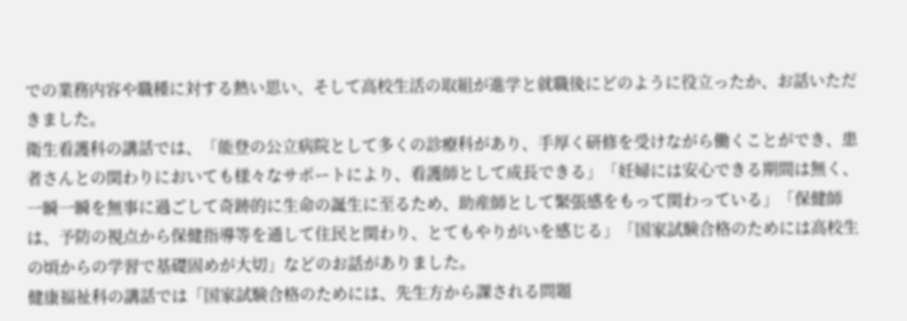での業務内容や職種に対する熱い思い、そして高校生活の取組が進学と就職後にどのように役立ったか、お話いただきました。
衛生看護科の講話では、「能登の公立病院として多くの診療科があり、手厚く研修を受けながら働くことができ、患者さんとの関わりにおいても様々なサポートにより、看護師として成長できる」「妊婦には安心できる期間は無く、一瞬一瞬を無事に過ごして奇跡的に生命の誕生に至るため、助産師として緊張感をもって関わっている」「保健師は、予防の視点から保健指導等を通して住民と関わり、とてもやりがいを感じる」「国家試験合格のためには高校生の頃からの学習で基礎固めが大切」などのお話がありました。
健康福祉科の講話では「国家試験合格のためには、先生方から課される問題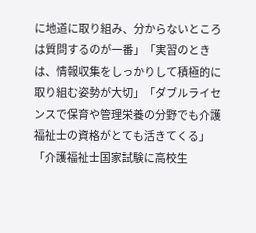に地道に取り組み、分からないところは質問するのが一番」「実習のときは、情報収集をしっかりして積極的に取り組む姿勢が大切」「ダブルライセンスで保育や管理栄養の分野でも介護福祉士の資格がとても活きてくる」「介護福祉士国家試験に高校生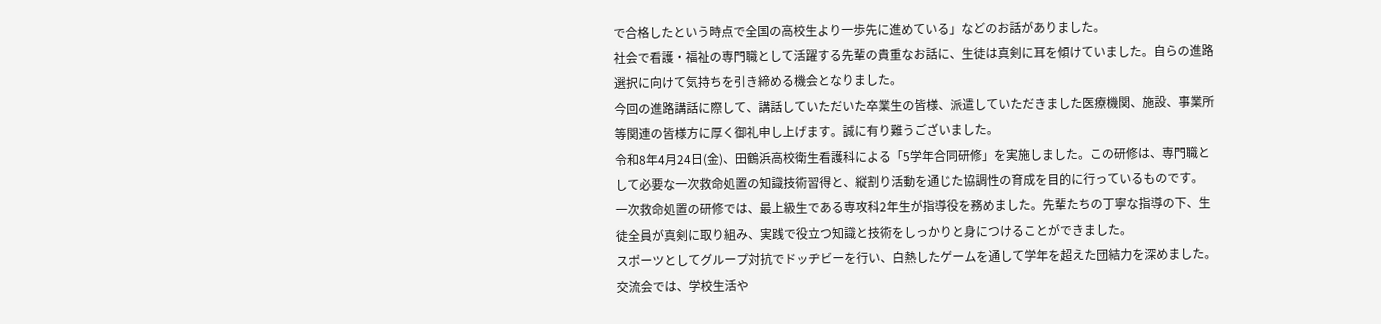で合格したという時点で全国の高校生より一歩先に進めている」などのお話がありました。
社会で看護・福祉の専門職として活躍する先輩の貴重なお話に、生徒は真剣に耳を傾けていました。自らの進路選択に向けて気持ちを引き締める機会となりました。
今回の進路講話に際して、講話していただいた卒業生の皆様、派遣していただきました医療機関、施設、事業所等関連の皆様方に厚く御礼申し上げます。誠に有り難うございました。
令和8年4月24日(金)、田鶴浜高校衛生看護科による「5学年合同研修」を実施しました。この研修は、専門職として必要な一次救命処置の知識技術習得と、縦割り活動を通じた協調性の育成を目的に行っているものです。
一次救命処置の研修では、最上級生である専攻科2年生が指導役を務めました。先輩たちの丁寧な指導の下、生徒全員が真剣に取り組み、実践で役立つ知識と技術をしっかりと身につけることができました。
スポーツとしてグループ対抗でドッヂビーを行い、白熱したゲームを通して学年を超えた団結力を深めました。
交流会では、学校生活や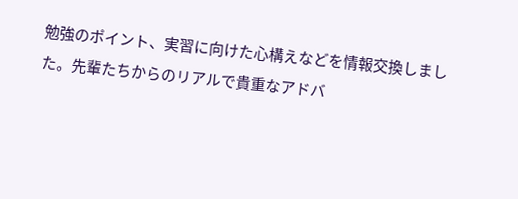勉強のポイント、実習に向けた心構えなどを情報交換しました。先輩たちからのリアルで貴重なアドバ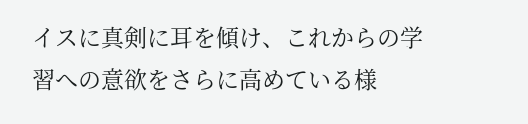イスに真剣に耳を傾け、これからの学習への意欲をさらに高めている様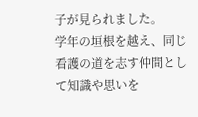子が見られました。
学年の垣根を越え、同じ看護の道を志す仲間として知識や思いを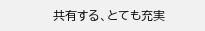共有する、とても充実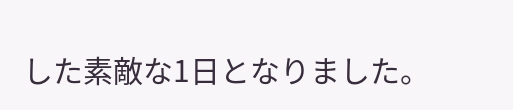した素敵な1日となりました。